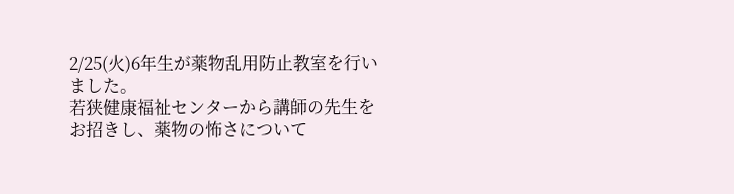2/25(火)6年生が薬物乱用防止教室を行いました。
若狭健康福祉センターから講師の先生をお招きし、薬物の怖さについて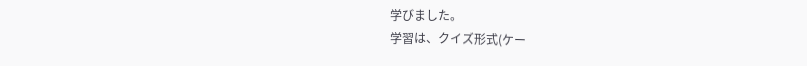学びました。
学習は、クイズ形式(ケー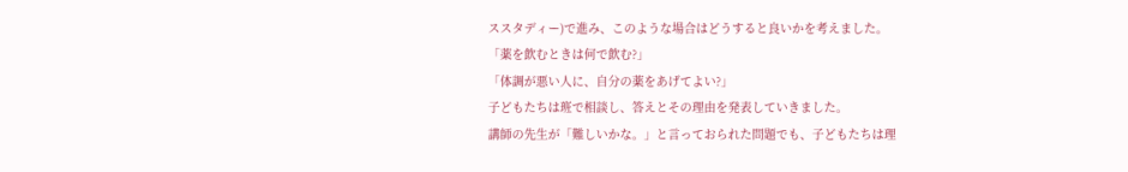ススタディー)で進み、このような場合はどうすると良いかを考えました。
「薬を飲むときは何で飲む?」
「体調が悪い人に、自分の薬をあげてよい?」
子どもたちは班で相談し、答えとその理由を発表していきました。
講師の先生が「難しいかな。」と言っておられた問題でも、子どもたちは理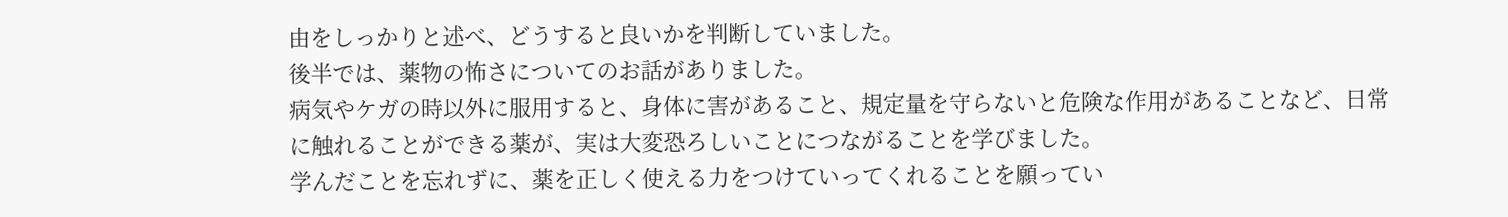由をしっかりと述べ、どうすると良いかを判断していました。
後半では、薬物の怖さについてのお話がありました。
病気やケガの時以外に服用すると、身体に害があること、規定量を守らないと危険な作用があることなど、日常に触れることができる薬が、実は大変恐ろしいことにつながることを学びました。
学んだことを忘れずに、薬を正しく使える力をつけていってくれることを願ってい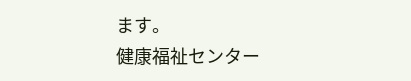ます。
健康福祉センター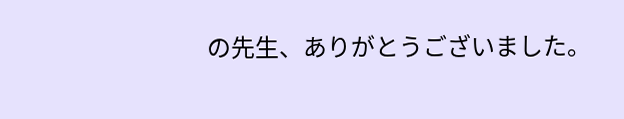の先生、ありがとうございました。